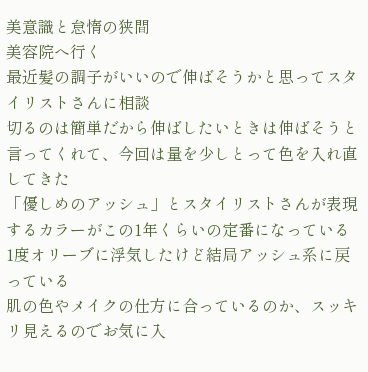美意識と怠惰の狭間
美容院へ行く
最近髪の調子がいいので伸ばそうかと思ってスタイリストさんに相談
切るのは簡単だから伸ばしたいときは伸ばそうと言ってくれて、今回は量を少しとって色を入れ直してきた
「優しめのアッシュ」とスタイリストさんが表現するカラーがこの1年くらいの定番になっている
1度オリーブに浮気したけど結局アッシュ系に戻っている
肌の色やメイクの仕方に合っているのか、スッキリ見えるのでお気に入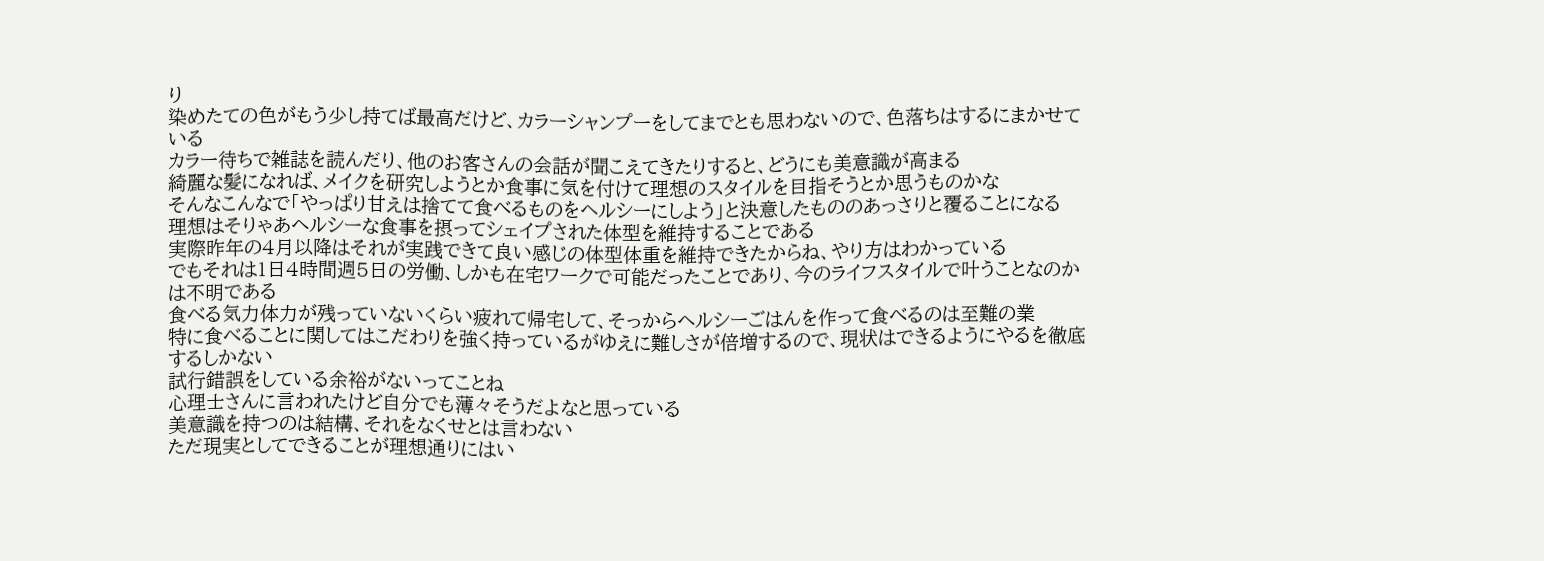り
染めたての色がもう少し持てば最高だけど、カラーシャンプーをしてまでとも思わないので、色落ちはするにまかせている
カラー待ちで雑誌を読んだり、他のお客さんの会話が聞こえてきたりすると、どうにも美意識が高まる
綺麗な髪になれば、メイクを研究しようとか食事に気を付けて理想のスタイルを目指そうとか思うものかな
そんなこんなで「やっぱり甘えは捨てて食べるものをヘルシーにしよう」と決意したもののあっさりと覆ることになる
理想はそりゃあヘルシーな食事を摂ってシェイプされた体型を維持することである
実際昨年の4月以降はそれが実践できて良い感じの体型体重を維持できたからね、やり方はわかっている
でもそれは1日4時間週5日の労働、しかも在宅ワークで可能だったことであり、今のライフスタイルで叶うことなのかは不明である
食べる気力体力が残っていないくらい疲れて帰宅して、そっからヘルシーごはんを作って食べるのは至難の業
特に食べることに関してはこだわりを強く持っているがゆえに難しさが倍増するので、現状はできるようにやるを徹底するしかない
試行錯誤をしている余裕がないってことね
心理士さんに言われたけど自分でも薄々そうだよなと思っている
美意識を持つのは結構、それをなくせとは言わない
ただ現実としてできることが理想通りにはい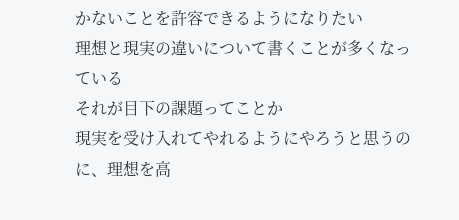かないことを許容できるようになりたい
理想と現実の違いについて書くことが多くなっている
それが目下の課題ってことか
現実を受け入れてやれるようにやろうと思うのに、理想を高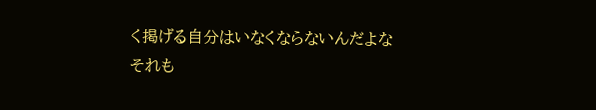く掲げる自分はいなくならないんだよな
それも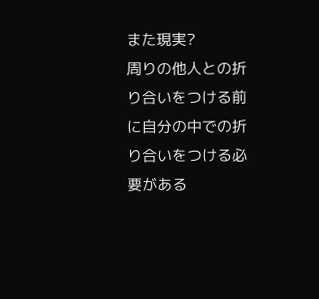また現実?
周りの他人との折り合いをつける前に自分の中での折り合いをつける必要がある